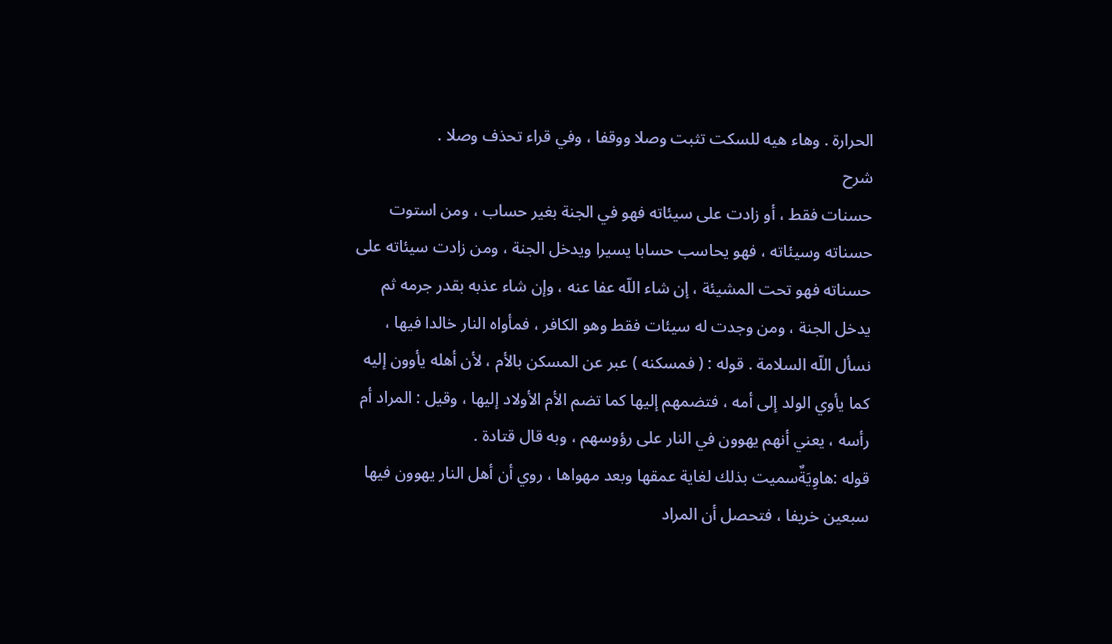الحرارة . وهاء هيه للسكت تثبت وصلا ووقفا ، وفي قراء تحذف وصلا .
شرح
حسنات فقط ، أو زادت على سيئاته فهو في الجنة بغير حساب ، ومن استوت حسناته وسيئاته ، فهو يحاسب حسابا يسيرا ويدخل الجنة ، ومن زادت سيئاته على حسناته فهو تحت المشيئة ، إن شاء اللّه عفا عنه ، وإن شاء عذبه بقدر جرمه ثم يدخل الجنة ، ومن وجدت له سيئات فقط وهو الكافر ، فمأواه النار خالدا فيها ، نسأل اللّه السلامة . قوله : ( فمسكنه ) عبر عن المسكن بالأم ، لأن أهله يأوون إليه كما يأوي الولد إلى أمه ، فتضمهم إليها كما تضم الأم الأولاد إليها ، وقيل : المراد أم رأسه ، يعني أنهم يهوون في النار على رؤوسهم ، وبه قال قتادة .
قوله :هاوِيَةٌسميت بذلك لغاية عمقها وبعد مهواها ، روي أن أهل النار يهوون فيها سبعين خريفا ، فتحصل أن المراد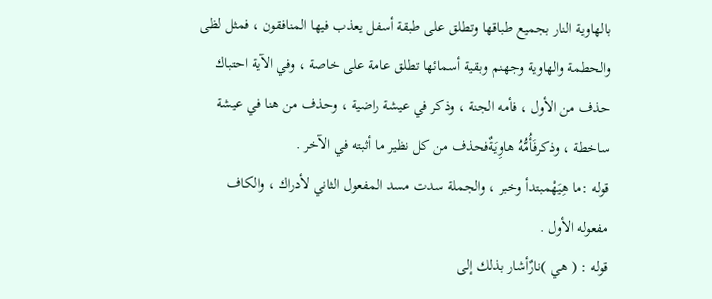بالهاوية النار بجميع طباقها وتطلق على طبقة أسفل يعذب فيها المنافقون ، فمثل لظى والحطمة والهاوية وجهنم وبقية أسمائها تطلق عامة على خاصة ، وفي الآية احتباك حذف من الأول ، فأمه الجنة ، وذكر في عيشة راضية ، وحذف من هنا في عيشة ساخطة ، وذكرفَأُمُّهُ هاوِيَةٌفحذف من كل نظير ما أثبته في الآخر .
قوله :ما هِيَهْمبتدأ وخبر ، والجملة سدت مسد المفعول الثاني لأدراك ، والكاف مفعوله الأول .
قوله : ( هي )نارٌأشار بذلك إلى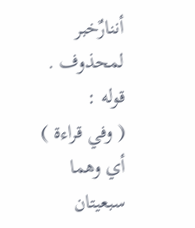أننارٌخبر لمحذوف . قوله :
( وفي قراءة ) أي وهما سبعيتان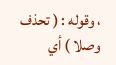، وقوله : ( تحذف وصلا ) أي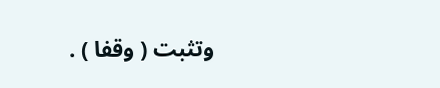وتثبت ( وقفا ) .